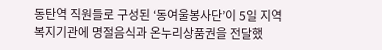동탄역 직원들로 구성된 ‘동여울봉사단’이 5일 지역 복지기관에 명절음식과 온누리상품권을 전달했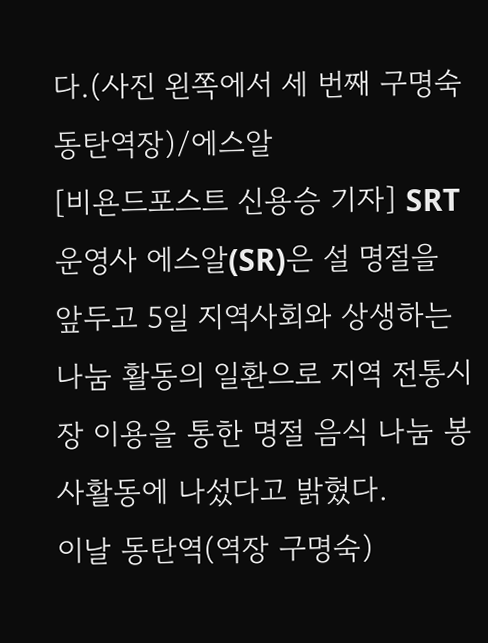다.(사진 왼쪽에서 세 번째 구명숙 동탄역장)/에스알
[비욘드포스트 신용승 기자] SRT 운영사 에스알(SR)은 설 명절을 앞두고 5일 지역사회와 상생하는 나눔 활동의 일환으로 지역 전통시장 이용을 통한 명절 음식 나눔 봉사활동에 나섰다고 밝혔다.
이날 동탄역(역장 구명숙)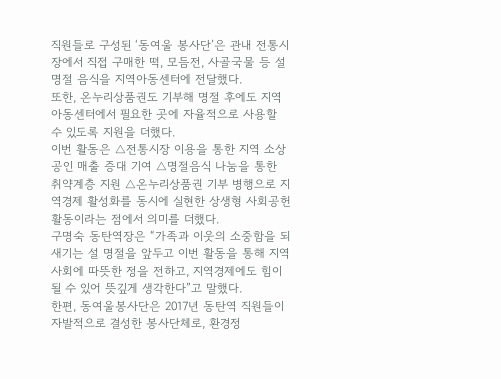직원들로 구성된 ‘동여울 봉사단’은 관내 전통시장에서 직접 구매한 떡, 모듬전, 사골국물 등 설 명절 음식을 지역아동센터에 전달했다.
또한, 온누리상품권도 기부해 명절 후에도 지역아동센터에서 필요한 곳에 자율적으로 사용할 수 있도록 지원을 더했다.
이번 활동은 △전통시장 이용을 통한 지역 소상공인 매출 증대 기여 △명절음식 나눔을 통한 취약계층 지원 △온누리상품권 기부 병행으로 지역경제 활성화를 동시에 실현한 상생형 사회공헌 활동이라는 점에서 의미를 더했다.
구명숙 동탄역장은 “가족과 이웃의 소중함을 되새기는 설 명절을 앞두고 이번 활동을 통해 지역사회에 따뜻한 정을 전하고, 지역경제에도 힘이 될 수 있어 뜻깊게 생각한다”고 말했다.
한편, 동여울봉사단은 2017년 동탄역 직원들이 자발적으로 결성한 봉사단체로, 환경정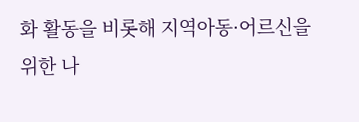화 활동을 비롯해 지역아동·어르신을 위한 나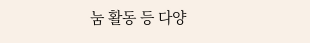눔 활동 등 다양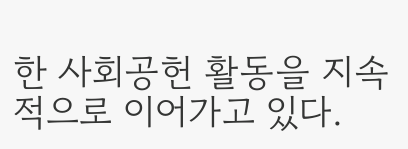한 사회공헌 활동을 지속적으로 이어가고 있다.